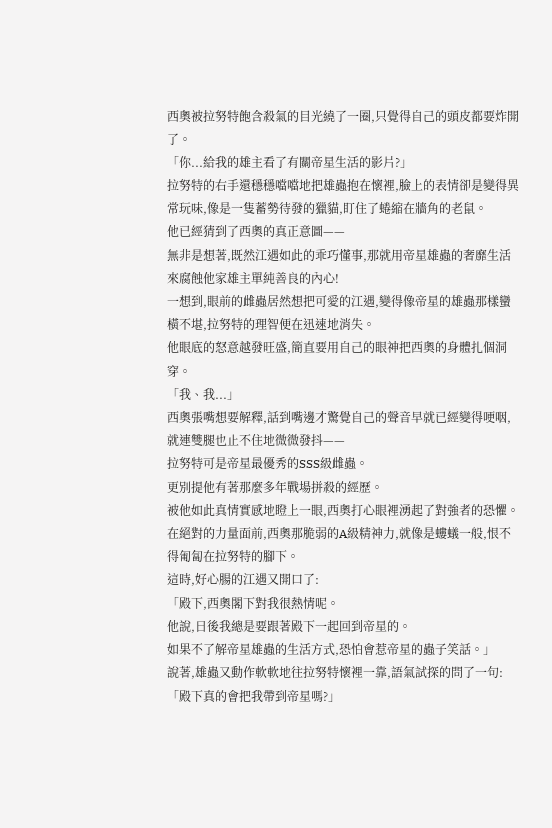西奧被拉努特飽含殺氣的目光繞了一圈,只覺得自己的頭皮都要炸開了。
「你...給我的雄主看了有關帝星生活的影片?」
拉努特的右手還穩穩噹噹地把雄蟲抱在懷裡,臉上的表情卻是變得異常玩味,像是一隻蓄勢待發的獵貓,盯住了蜷縮在牆角的老鼠。
他已經猜到了西奧的真正意圖——
無非是想著,既然江遇如此的乖巧懂事,那就用帝星雄蟲的奢靡生活來腐蝕他家雄主單純善良的內心!
一想到,眼前的雌蟲居然想把可愛的江遇,變得像帝星的雄蟲那樣蠻橫不堪,拉努特的理智便在迅速地消失。
他眼底的怒意越發旺盛,簡直要用自己的眼神把西奧的身體扎個洞穿。
「我、我...」
西奧張嘴想要解釋,話到嘴邊才驚覺自己的聲音早就已經變得哽咽,就連雙腿也止不住地微微發抖——
拉努特可是帝星最優秀的SSS級雌蟲。
更別提他有著那麼多年戰場拼殺的經歷。
被他如此真情實感地瞪上一眼,西奧打心眼裡湧起了對強者的恐懼。
在絕對的力量面前,西奧那脆弱的A級精神力,就像是螻蟻一般,恨不得匍匐在拉努特的腳下。
這時,好心腸的江遇又開口了:
「殿下,西奧閣下對我很熱情呢。
他說,日後我總是要跟著殿下一起回到帝星的。
如果不了解帝星雄蟲的生活方式,恐怕會惹帝星的蟲子笑話。」
說著,雄蟲又動作軟軟地往拉努特懷裡一靠,語氣試探的問了一句:
「殿下真的會把我帶到帝星嗎?」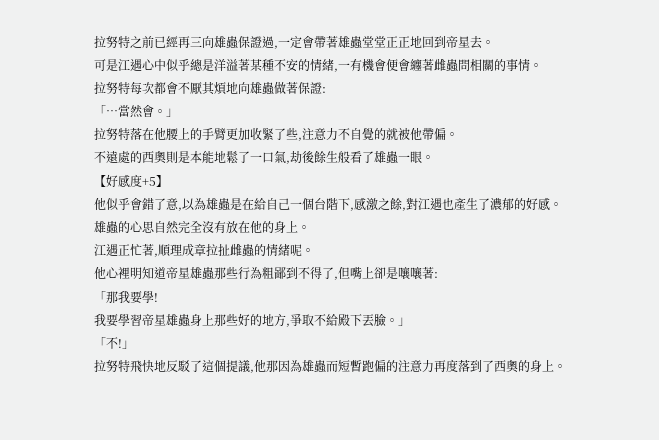拉努特之前已經再三向雄蟲保證過,一定會帶著雄蟲堂堂正正地回到帝星去。
可是江遇心中似乎總是洋溢著某種不安的情緒,一有機會便會纏著雌蟲問相關的事情。
拉努特每次都會不厭其煩地向雄蟲做著保證:
「…當然會。」
拉努特落在他腰上的手臂更加收緊了些,注意力不自覺的就被他帶偏。
不遠處的西奧則是本能地鬆了一口氣,劫後餘生般看了雄蟲一眼。
【好感度+5】
他似乎會錯了意,以為雄蟲是在給自己一個台階下,感激之餘,對江遇也產生了濃郁的好感。
雄蟲的心思自然完全沒有放在他的身上。
江遇正忙著,順理成章拉扯雌蟲的情緒呢。
他心裡明知道帝星雄蟲那些行為粗鄙到不得了,但嘴上卻是嚷嚷著:
「那我要學!
我要學習帝星雄蟲身上那些好的地方,爭取不給殿下丟臉。」
「不!」
拉努特飛快地反駁了這個提議,他那因為雄蟲而短暫跑偏的注意力再度落到了西奧的身上。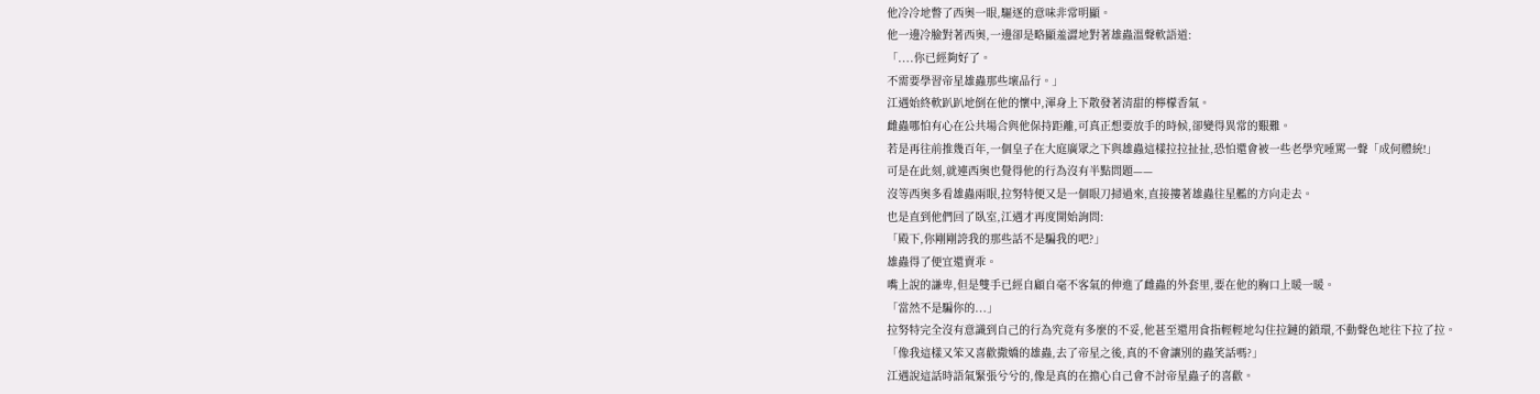他冷冷地瞥了西奧一眼,驅逐的意味非常明顯。
他一邊冷臉對著西奧,一邊卻是略顯羞澀地對著雄蟲溫聲軟語道:
「....你已經夠好了。
不需要學習帝星雄蟲那些壞品行。」
江遇始終軟趴趴地倒在他的懷中,渾身上下散發著清甜的檸檬香氣。
雌蟲哪怕有心在公共場合與他保持距離,可真正想要放手的時候,卻變得異常的艱難。
若是再往前推幾百年,一個皇子在大庭廣眾之下與雄蟲這樣拉拉扯扯,恐怕還會被一些老學究唾罵一聲「成何體統!」
可是在此刻,就連西奧也覺得他的行為沒有半點問題——
沒等西奧多看雄蟲兩眼,拉努特便又是一個眼刀掃過來,直接摟著雄蟲往星艦的方向走去。
也是直到他們回了臥室,江遇才再度開始詢問:
「殿下,你剛剛誇我的那些話不是騙我的吧?」
雄蟲得了便宜還賣乖。
嘴上說的謙卑,但是雙手已經自顧自毫不客氣的伸進了雌蟲的外套里,要在他的胸口上暖一暖。
「當然不是騙你的...」
拉努特完全沒有意識到自己的行為究竟有多麼的不妥,他甚至還用食指輕輕地勾住拉鏈的鎖環,不動聲色地往下拉了拉。
「像我這樣又笨又喜歡撒嬌的雄蟲,去了帝星之後,真的不會讓別的蟲笑話嗎?」
江遇說這話時語氣緊張兮兮的,像是真的在擔心自己會不討帝星蟲子的喜歡。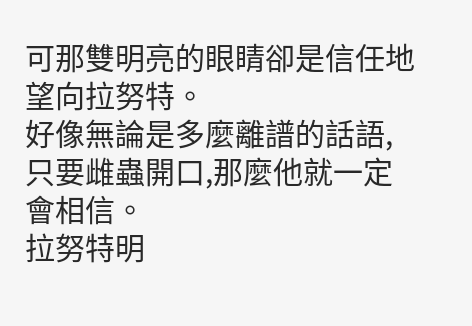可那雙明亮的眼睛卻是信任地望向拉努特。
好像無論是多麼離譜的話語,只要雌蟲開口,那麼他就一定會相信。
拉努特明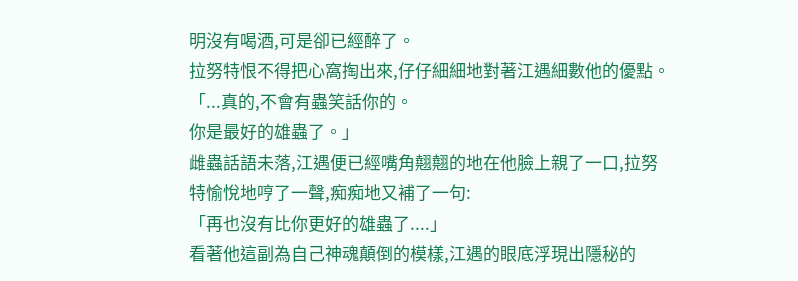明沒有喝酒,可是卻已經醉了。
拉努特恨不得把心窩掏出來,仔仔細細地對著江遇細數他的優點。
「...真的,不會有蟲笑話你的。
你是最好的雄蟲了。」
雌蟲話語未落,江遇便已經嘴角翹翹的地在他臉上親了一口,拉努特愉悅地哼了一聲,痴痴地又補了一句:
「再也沒有比你更好的雄蟲了....」
看著他這副為自己神魂顛倒的模樣,江遇的眼底浮現出隱秘的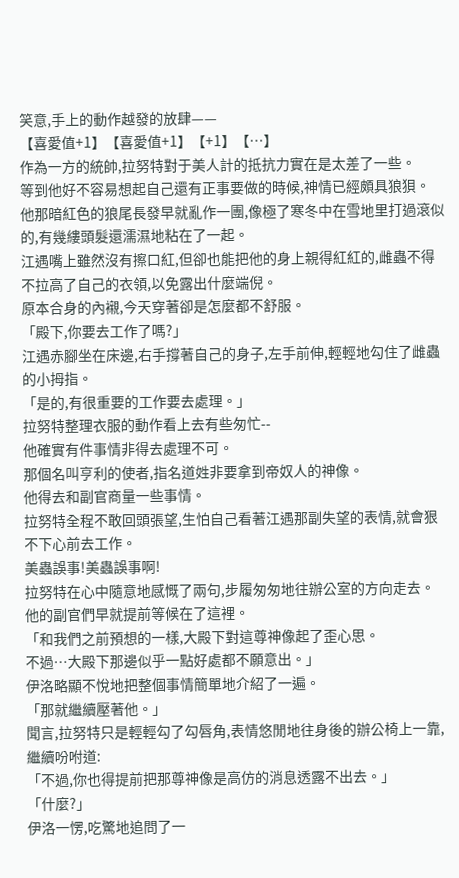笑意,手上的動作越發的放肆——
【喜愛值+1】【喜愛值+1】【+1】【…】
作為一方的統帥,拉努特對于美人計的抵抗力實在是太差了一些。
等到他好不容易想起自己還有正事要做的時候,神情已經頗具狼狽。
他那暗紅色的狼尾長發早就亂作一團,像極了寒冬中在雪地里打過滾似的,有幾縷頭髮還濡濕地粘在了一起。
江遇嘴上雖然沒有擦口紅,但卻也能把他的身上親得紅紅的,雌蟲不得不拉高了自己的衣領,以免露出什麼端倪。
原本合身的內襯,今天穿著卻是怎麼都不舒服。
「殿下,你要去工作了嗎?」
江遇赤腳坐在床邊,右手撐著自己的身子,左手前伸,輕輕地勾住了雌蟲的小拇指。
「是的,有很重要的工作要去處理。」
拉努特整理衣服的動作看上去有些匆忙--
他確實有件事情非得去處理不可。
那個名叫亨利的使者,指名道姓非要拿到帝奴人的神像。
他得去和副官商量一些事情。
拉努特全程不敢回頭張望,生怕自己看著江遇那副失望的表情,就會狠不下心前去工作。
美蟲誤事!美蟲誤事啊!
拉努特在心中隨意地感慨了兩句,步履匆匆地往辦公室的方向走去。
他的副官們早就提前等候在了這裡。
「和我們之前預想的一樣,大殿下對這尊神像起了歪心思。
不過…大殿下那邊似乎一點好處都不願意出。」
伊洛略顯不悅地把整個事情簡單地介紹了一遍。
「那就繼續壓著他。」
聞言,拉努特只是輕輕勾了勾唇角,表情悠閒地往身後的辦公椅上一靠,繼續吩咐道:
「不過,你也得提前把那尊神像是高仿的消息透露不出去。」
「什麼?」
伊洛一愣,吃驚地追問了一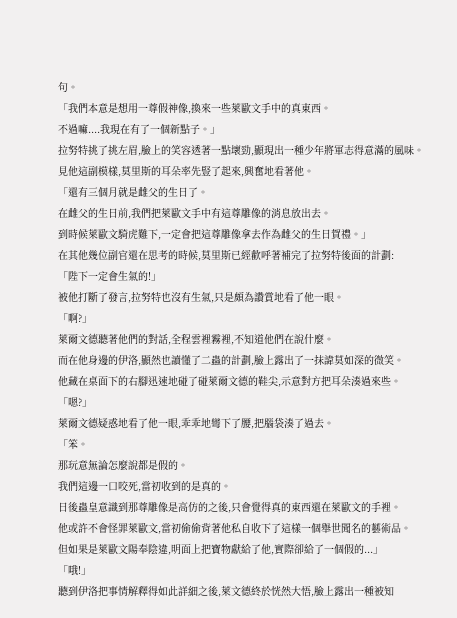句。
「我們本意是想用一尊假神像,換來一些萊歐文手中的真東西。
不過嘛....我現在有了一個新點子。」
拉努特挑了挑左眉,臉上的笑容透著一點壞勁,顯現出一種少年將軍志得意滿的風味。
見他這副模樣,莫里斯的耳朵率先豎了起來,興奮地看著他。
「還有三個月就是雌父的生日了。
在雌父的生日前,我們把萊歐文手中有這尊雕像的消息放出去。
到時候萊歐文騎虎難下,一定會把這尊雕像拿去作為雌父的生日賀禮。」
在其他幾位副官還在思考的時候,莫里斯已經歡呼著補完了拉努特後面的計劃:
「陛下一定會生氣的!」
被他打斷了發言,拉努特也沒有生氣,只是頗為讚賞地看了他一眼。
「啊?」
萊爾文德聽著他們的對話,全程雲裡霧裡,不知道他們在說什麼。
而在他身邊的伊洛,顯然也讀懂了二蟲的計劃,臉上露出了一抹諱莫如深的微笑。
他藏在桌面下的右腳迅速地碰了碰萊爾文德的鞋尖,示意對方把耳朵湊過來些。
「嗯?」
萊爾文德疑惑地看了他一眼,乖乖地彎下了腰,把腦袋湊了過去。
「笨。
那玩意無論怎麼說都是假的。
我們這邊一口咬死,當初收到的是真的。
日後蟲皇意識到那尊雕像是高仿的之後,只會覺得真的東西還在萊歐文的手裡。
他或許不會怪罪萊歐文,當初偷偷背著他私自收下了這樣一個舉世聞名的藝術品。
但如果是萊歐文陽奉陰違,明面上把寶物獻給了他,實際卻給了一個假的...」
「哦!」
聽到伊洛把事情解釋得如此詳細之後,萊文德終於恍然大悟,臉上露出一種被知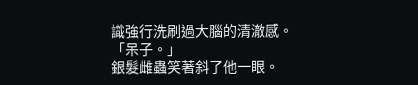識強行洗刷過大腦的清澈感。
「呆子。」
銀髮雌蟲笑著斜了他一眼。